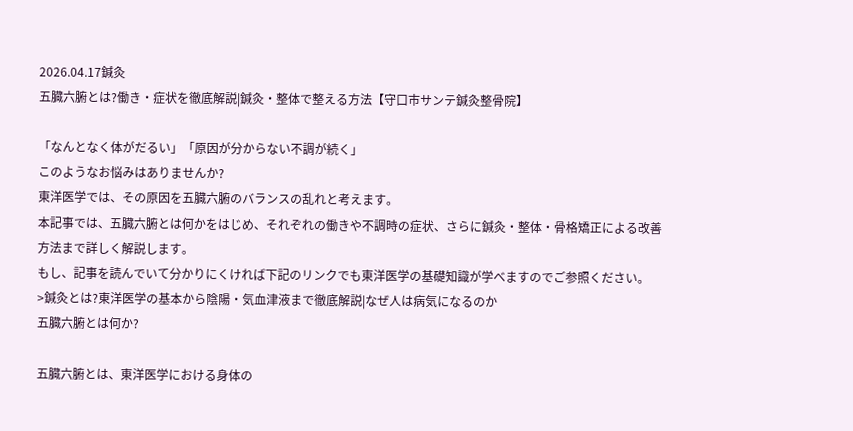2026.04.17鍼灸
五臓六腑とは?働き・症状を徹底解説|鍼灸・整体で整える方法【守口市サンテ鍼灸整骨院】

「なんとなく体がだるい」「原因が分からない不調が続く」
このようなお悩みはありませんか?
東洋医学では、その原因を五臓六腑のバランスの乱れと考えます。
本記事では、五臓六腑とは何かをはじめ、それぞれの働きや不調時の症状、さらに鍼灸・整体・骨格矯正による改善方法まで詳しく解説します。
もし、記事を読んでいて分かりにくければ下記のリンクでも東洋医学の基礎知識が学べますのでご参照ください。
>鍼灸とは?東洋医学の基本から陰陽・気血津液まで徹底解説|なぜ人は病気になるのか
五臓六腑とは何か?

五臓六腑とは、東洋医学における身体の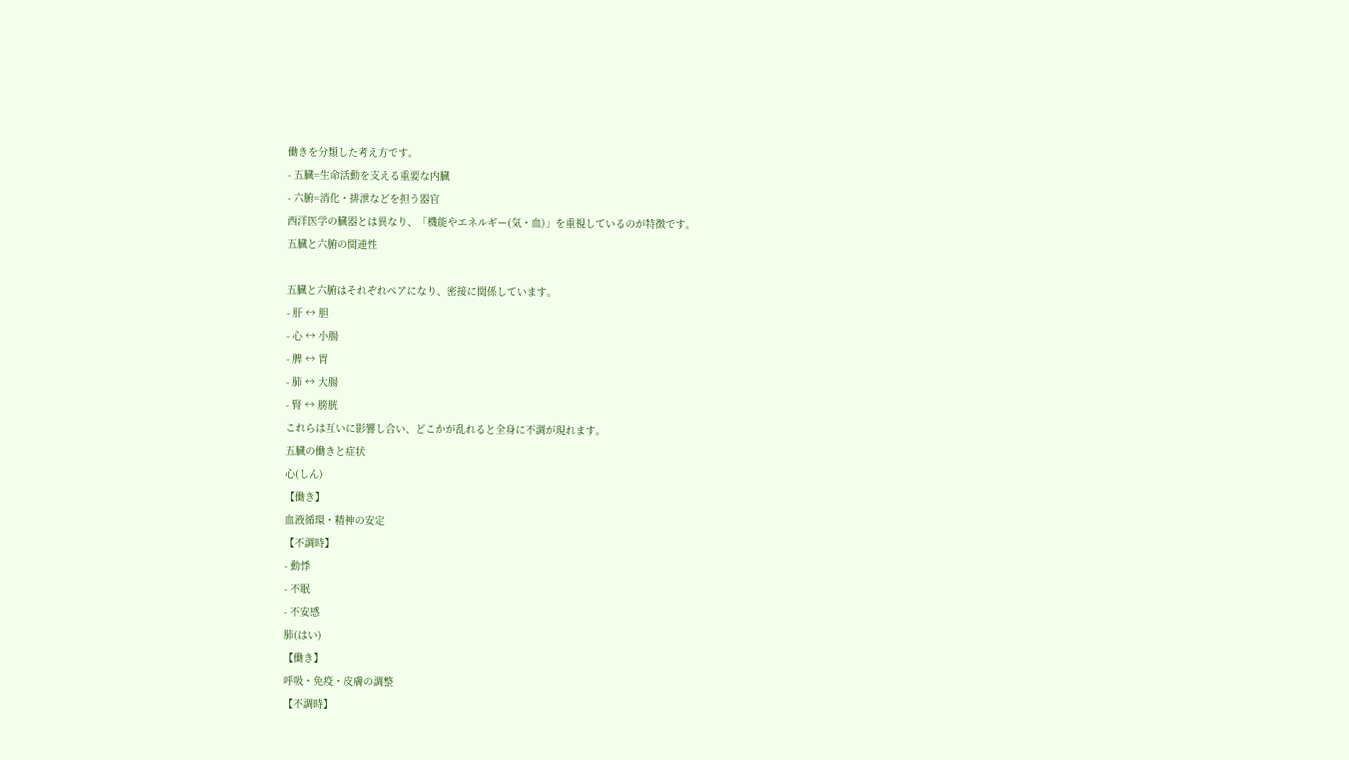働きを分類した考え方です。
- 五臓=生命活動を支える重要な内臓
- 六腑=消化・排泄などを担う器官
西洋医学の臓器とは異なり、「機能やエネルギー(気・血)」を重視しているのが特徴です。
五臓と六腑の関連性

五臓と六腑はそれぞれペアになり、密接に関係しています。
- 肝 ↔ 胆
- 心 ↔ 小腸
- 脾 ↔ 胃
- 肺 ↔ 大腸
- 腎 ↔ 膀胱
これらは互いに影響し合い、どこかが乱れると全身に不調が現れます。
五臓の働きと症状
心(しん)
【働き】
血液循環・精神の安定
【不調時】
- 動悸
- 不眠
- 不安感
肺(はい)
【働き】
呼吸・免疫・皮膚の調整
【不調時】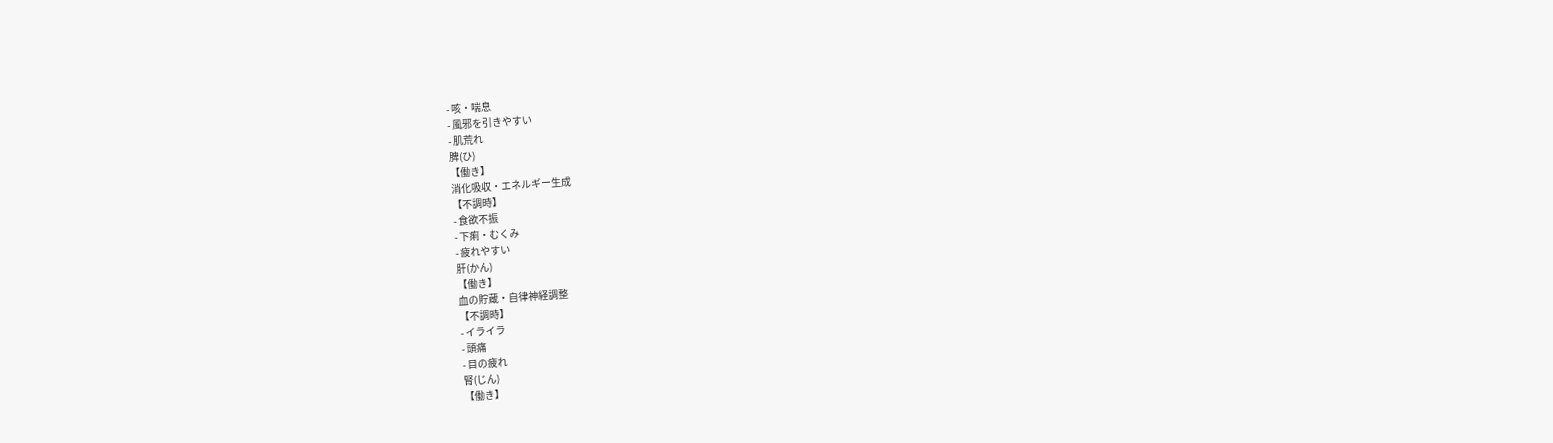- 咳・喘息
- 風邪を引きやすい
- 肌荒れ
脾(ひ)
【働き】
消化吸収・エネルギー生成
【不調時】
- 食欲不振
- 下痢・むくみ
- 疲れやすい
肝(かん)
【働き】
血の貯蔵・自律神経調整
【不調時】
- イライラ
- 頭痛
- 目の疲れ
腎(じん)
【働き】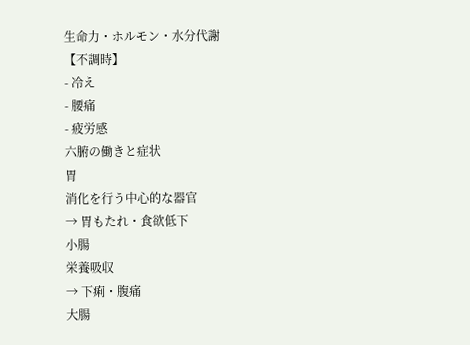生命力・ホルモン・水分代謝
【不調時】
- 冷え
- 腰痛
- 疲労感
六腑の働きと症状
胃
消化を行う中心的な器官
→ 胃もたれ・食欲低下
小腸
栄養吸収
→ 下痢・腹痛
大腸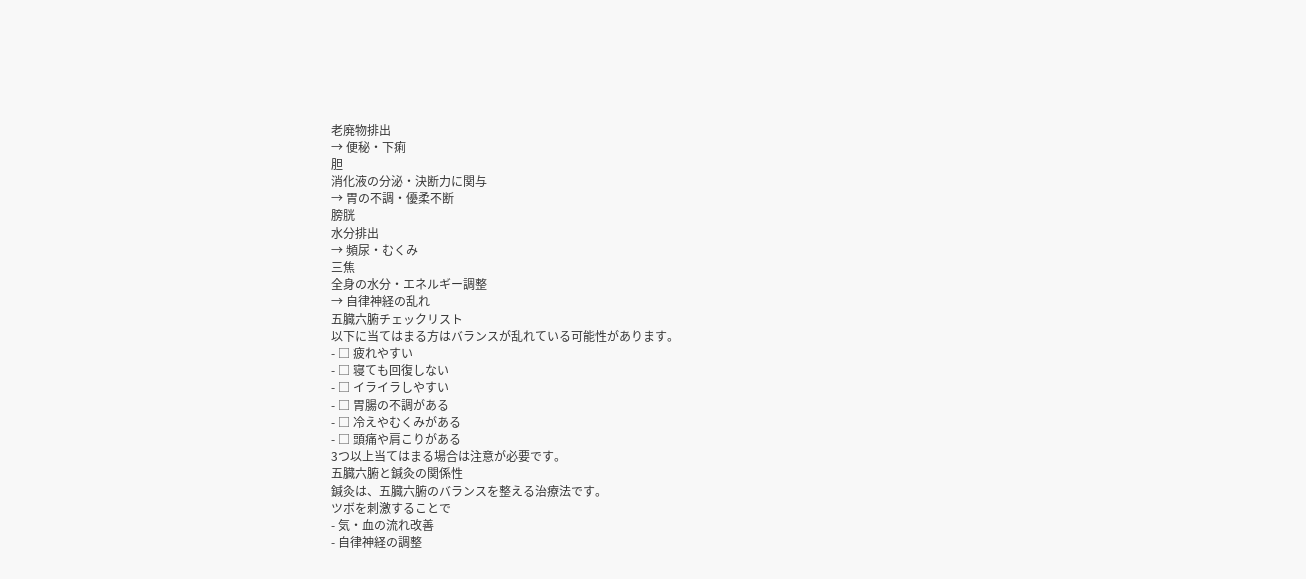老廃物排出
→ 便秘・下痢
胆
消化液の分泌・決断力に関与
→ 胃の不調・優柔不断
膀胱
水分排出
→ 頻尿・むくみ
三焦
全身の水分・エネルギー調整
→ 自律神経の乱れ
五臓六腑チェックリスト
以下に当てはまる方はバランスが乱れている可能性があります。
- □ 疲れやすい
- □ 寝ても回復しない
- □ イライラしやすい
- □ 胃腸の不調がある
- □ 冷えやむくみがある
- □ 頭痛や肩こりがある
3つ以上当てはまる場合は注意が必要です。
五臓六腑と鍼灸の関係性
鍼灸は、五臓六腑のバランスを整える治療法です。
ツボを刺激することで
- 気・血の流れ改善
- 自律神経の調整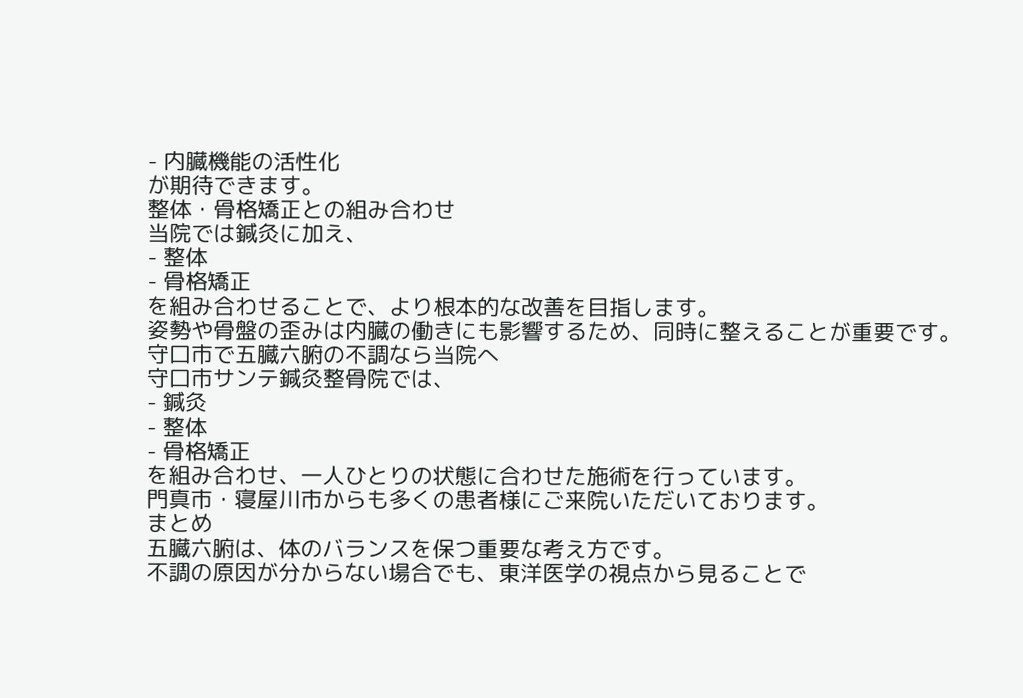- 内臓機能の活性化
が期待できます。
整体・骨格矯正との組み合わせ
当院では鍼灸に加え、
- 整体
- 骨格矯正
を組み合わせることで、より根本的な改善を目指します。
姿勢や骨盤の歪みは内臓の働きにも影響するため、同時に整えることが重要です。
守口市で五臓六腑の不調なら当院へ
守口市サンテ鍼灸整骨院では、
- 鍼灸
- 整体
- 骨格矯正
を組み合わせ、一人ひとりの状態に合わせた施術を行っています。
門真市・寝屋川市からも多くの患者様にご来院いただいております。
まとめ
五臓六腑は、体のバランスを保つ重要な考え方です。
不調の原因が分からない場合でも、東洋医学の視点から見ることで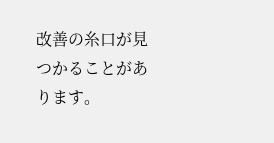改善の糸口が見つかることがあります。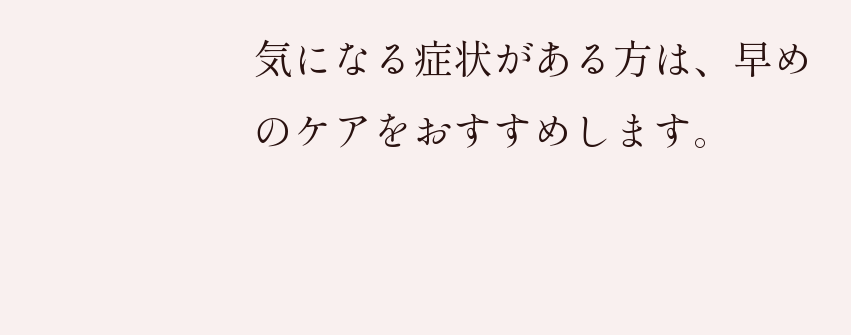気になる症状がある方は、早めのケアをおすすめします。